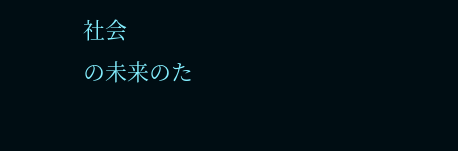社会
の未来のた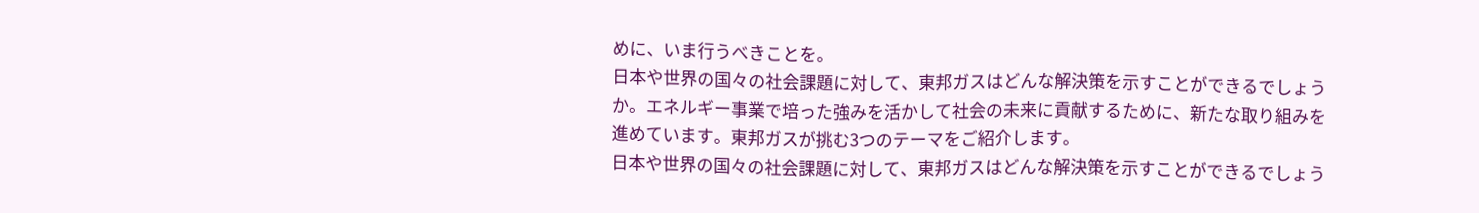めに、いま行うべきことを。
日本や世界の国々の社会課題に対して、東邦ガスはどんな解決策を示すことができるでしょうか。エネルギー事業で培った強みを活かして社会の未来に貢献するために、新たな取り組みを進めています。東邦ガスが挑む3つのテーマをご紹介します。
日本や世界の国々の社会課題に対して、東邦ガスはどんな解決策を示すことができるでしょう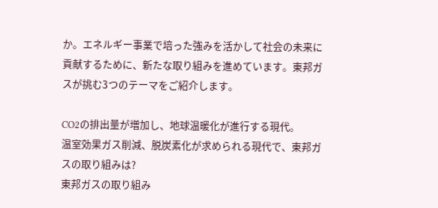か。エネルギー事業で培った強みを活かして社会の未来に貢献するために、新たな取り組みを進めています。東邦ガスが挑む3つのテーマをご紹介します。

CO2の排出量が増加し、地球温暖化が進行する現代。
温室効果ガス削減、脱炭素化が求められる現代で、東邦ガスの取り組みは?
東邦ガスの取り組み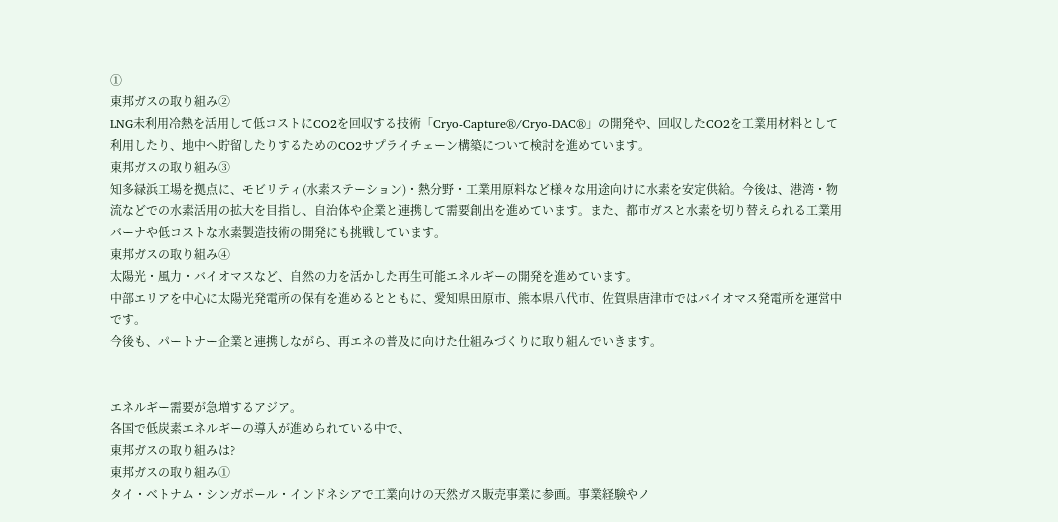①
東邦ガスの取り組み②
LNG未利用冷熱を活用して低コストにCO2を回収する技術「Cryo-Capture®/Cryo-DAC®」の開発や、回収したCO2を工業用材料として利用したり、地中へ貯留したりするためのCO2サプライチェーン構築について検討を進めています。
東邦ガスの取り組み③
知多緑浜工場を拠点に、モビリティ(水素ステーション)・熱分野・工業用原料など様々な用途向けに水素を安定供給。今後は、港湾・物流などでの水素活用の拡大を目指し、自治体や企業と連携して需要創出を進めています。また、都市ガスと水素を切り替えられる工業用バーナや低コストな水素製造技術の開発にも挑戦しています。
東邦ガスの取り組み④
太陽光・風力・バイオマスなど、自然の力を活かした再生可能エネルギーの開発を進めています。
中部エリアを中心に太陽光発電所の保有を進めるとともに、愛知県田原市、熊本県八代市、佐賀県唐津市ではバイオマス発電所を運営中です。
今後も、パートナー企業と連携しながら、再エネの普及に向けた仕組みづくりに取り組んでいきます。


エネルギー需要が急増するアジア。
各国で低炭素エネルギーの導入が進められている中で、
東邦ガスの取り組みは?
東邦ガスの取り組み①
タイ・ベトナム・シンガポール・インドネシアで工業向けの天然ガス販売事業に参画。事業経験やノ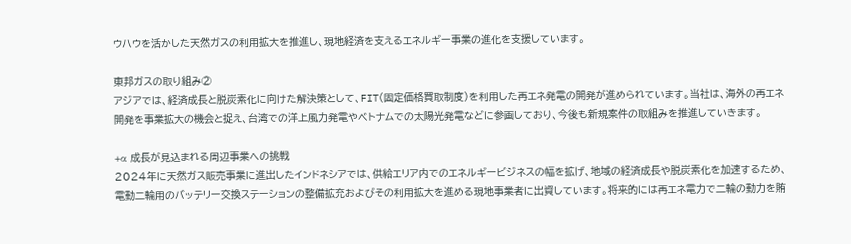ウハウを活かした天然ガスの利用拡大を推進し、現地経済を支えるエネルギー事業の進化を支援しています。

東邦ガスの取り組み②
アジアでは、経済成長と脱炭素化に向けた解決策として、FIT(固定価格買取制度)を利用した再エネ発電の開発が進められています。当社は、海外の再エネ開発を事業拡大の機会と捉え、台湾での洋上風力発電やベトナムでの太陽光発電などに参画しており、今後も新規案件の取組みを推進していきます。

+α 成長が見込まれる周辺事業への挑戦
2024年に天然ガス販売事業に進出したインドネシアでは、供給エリア内でのエネルギービジネスの幅を拡げ、地域の経済成長や脱炭素化を加速するため、電動二輪用のバッテリー交換ステーションの整備拡充およびその利用拡大を進める現地事業者に出資しています。将来的には再エネ電力で二輪の動力を賄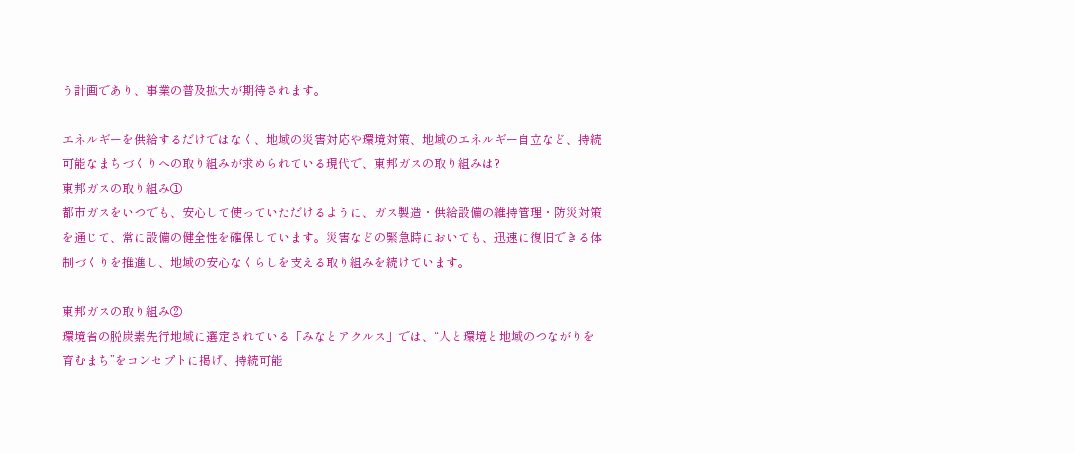う計画であり、事業の普及拡大が期待されます。

エネルギーを供給するだけではなく、地域の災害対応や環境対策、地域のエネルギー自立など、持続可能なまちづくりへの取り組みが求められている現代で、東邦ガスの取り組みは?
東邦ガスの取り組み①
都市ガスをいつでも、安心して使っていただけるように、ガス製造・供給設備の維持管理・防災対策を通じて、常に設備の健全性を確保しています。災害などの緊急時においても、迅速に復旧できる体制づくりを推進し、地域の安心なくらしを支える取り組みを続けています。

東邦ガスの取り組み②
環境省の脱炭素先行地域に選定されている「みなとアクルス」では、“人と環境と地域のつながりを育むまち”をコンセプトに掲げ、持続可能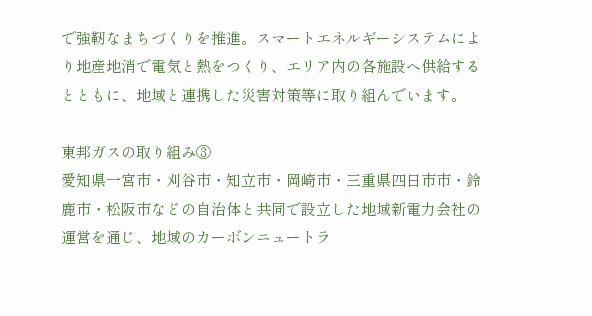で強靭なまちづくりを推進。スマートエネルギーシステムにより地産地消で電気と熱をつくり、エリア内の各施設へ供給するとともに、地域と連携した災害対策等に取り組んでいます。

東邦ガスの取り組み③
愛知県一宮市・刈谷市・知立市・岡崎市・三重県四日市市・鈴鹿市・松阪市などの自治体と共同で設立した地域新電力会社の運営を通じ、地域のカーボンニュートラ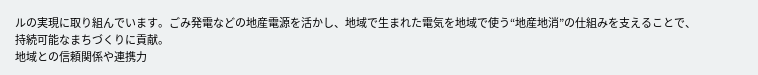ルの実現に取り組んでいます。ごみ発電などの地産電源を活かし、地域で生まれた電気を地域で使う“地産地消”の仕組みを支えることで、持続可能なまちづくりに貢献。
地域との信頼関係や連携力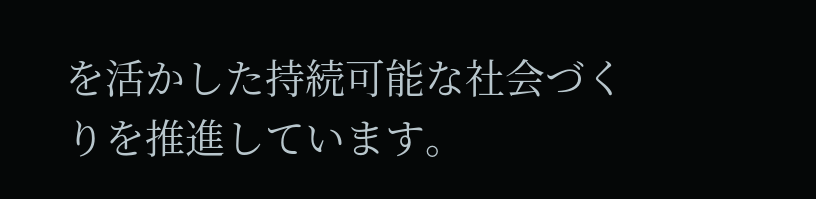を活かした持続可能な社会づくりを推進しています。